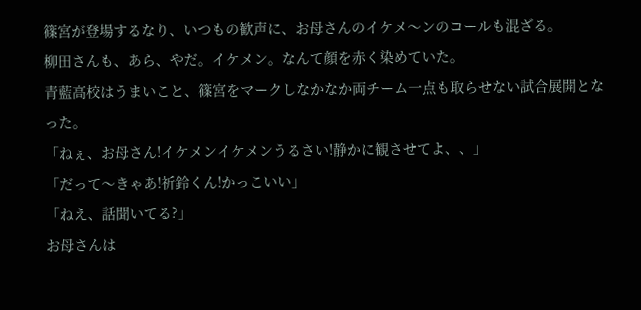篠宮が登場するなり、いつもの歓声に、お母さんのイケメ〜ンのコールも混ざる。
柳田さんも、あら、やだ。イケメン。なんて顔を赤く染めていた。
青藍高校はうまいこと、篠宮をマークしなかなか両チーム一点も取らせない試合展開となった。
「ねぇ、お母さん!イケメンイケメンうるさい!静かに観させてよ、、」
「だって〜きゃあ!祈鈴くん!かっこいい」
「ねえ、話聞いてる?」
お母さんは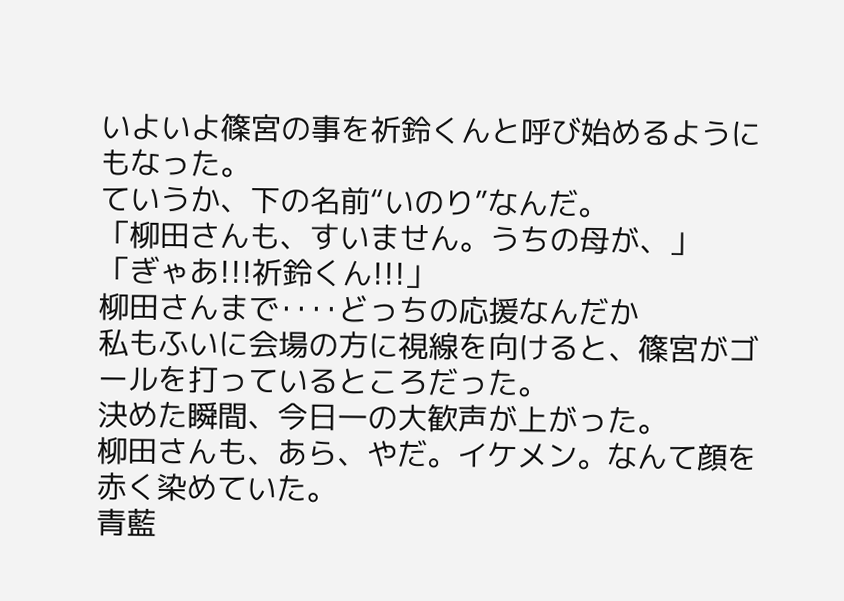いよいよ篠宮の事を祈鈴くんと呼び始めるようにもなった。
ていうか、下の名前“いのり”なんだ。
「柳田さんも、すいません。うちの母が、」
「ぎゃあ!!!祈鈴くん!!!」
柳田さんまで‥‥どっちの応援なんだか
私もふいに会場の方に視線を向けると、篠宮がゴールを打っているところだった。
決めた瞬間、今日一の大歓声が上がった。
柳田さんも、あら、やだ。イケメン。なんて顔を赤く染めていた。
青藍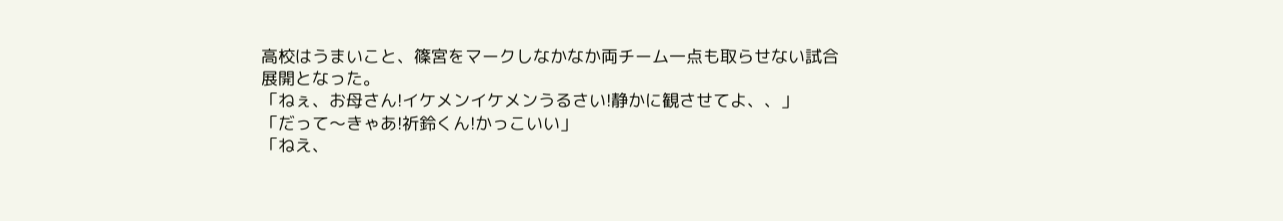高校はうまいこと、篠宮をマークしなかなか両チーム一点も取らせない試合展開となった。
「ねぇ、お母さん!イケメンイケメンうるさい!静かに観させてよ、、」
「だって〜きゃあ!祈鈴くん!かっこいい」
「ねえ、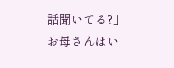話聞いてる?」
お母さんはい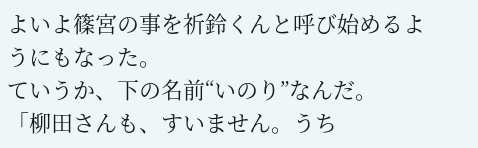よいよ篠宮の事を祈鈴くんと呼び始めるようにもなった。
ていうか、下の名前“いのり”なんだ。
「柳田さんも、すいません。うち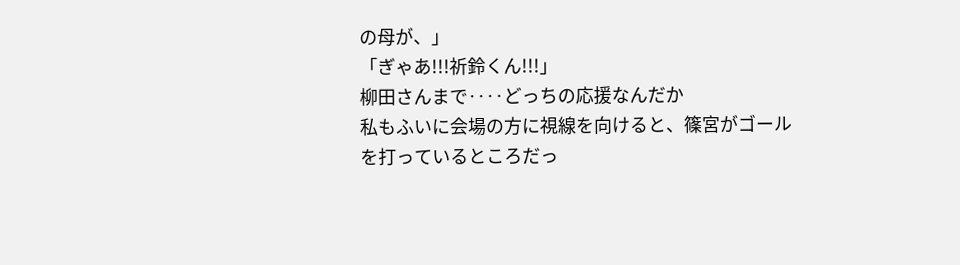の母が、」
「ぎゃあ!!!祈鈴くん!!!」
柳田さんまで‥‥どっちの応援なんだか
私もふいに会場の方に視線を向けると、篠宮がゴールを打っているところだっ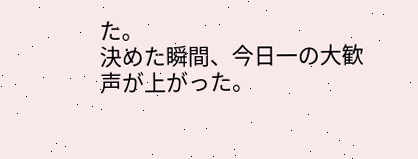た。
決めた瞬間、今日一の大歓声が上がった。